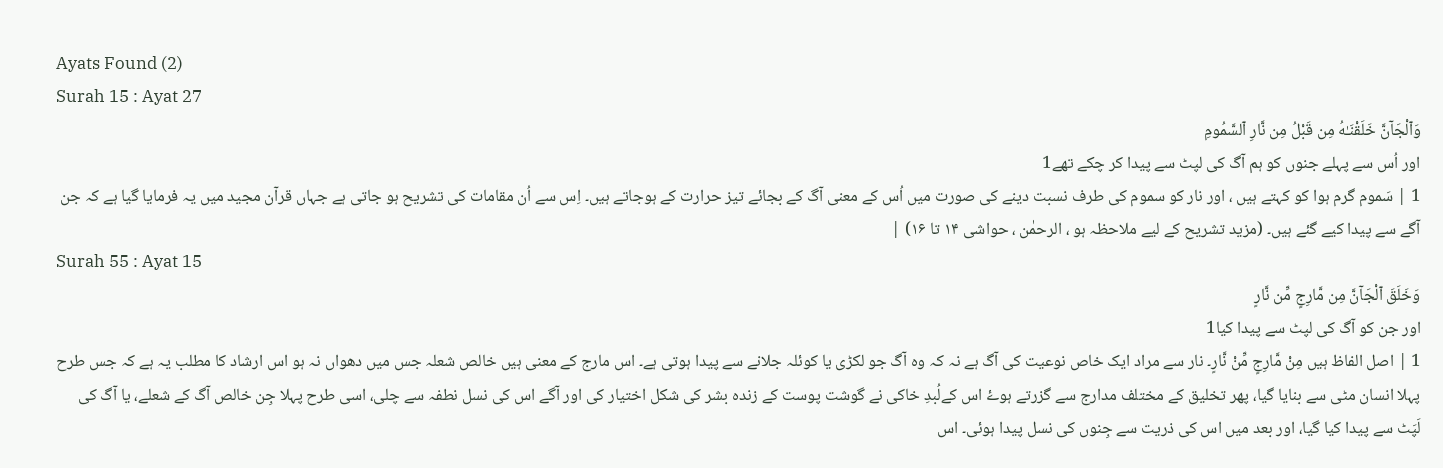Ayats Found (2)
Surah 15 : Ayat 27
وَٱلْجَآنَّ خَلَقْنَـٰهُ مِن قَبْلُ مِن نَّارِ ٱلسَّمُومِ
اور اُس سے پہلے جنوں کو ہم آگ کی لپٹ سے پیدا کر چکے تھے1
1 | سَموم گرم ہوا کو کہتے ہیں ، اور نار کو سموم کی طرف نسبت دینے کی صورت میں اُس کے معنی آگ کے بجائے تیز حرارت کے ہوجاتے ہیں۔ اِس سے اُن مقامات کی تشریح ہو جاتی ہے جہاں قرآن مجید میں یہ فرمایا گیا ہے کہ جن آگے سے پیدا کیے گئے ہیں۔ (مزید تشریح کے لیے ملاحظہ ہو ، الرحمٰن ، حواشی ۱۴ تا ۱۶) |
Surah 55 : Ayat 15
وَخَلَقَ ٱلْجَآنَّ مِن مَّارِجٍ مِّن نَّارٍ
اور جن کو آگ کی لپٹ سے پیدا کیا1
1 | اصل الفاظ ہیں مِنْ مَّارِجٍ مِّنْ نَّارٍ۔ نار سے مراد ایک خاص نوعیت کی آگ ہے نہ کہ وہ آگ جو لکڑی یا کوئلہ جلانے سے پیدا ہوتی ہے۔ اس مارج کے معنی ہیں خالص شعلہ جس میں دھواں نہ ہو اس ارشاد کا مطلب یہ ہے کہ جس طرح پہلا انسان مٹی سے بنایا گیا، پھر تخلیق کے مختلف مدارج سے گزرتے ہوۓ اس کےلُبدِ خاکی نے گوشت پوست کے زندہ بشر کی شکل اختیار کی اور آگے اس کی نسل نطفہ سے چلی، اسی طرح پہلا جِن خالص آگ کے شعلے، یا آگ کی لَپَٹ سے پیدا کیا گیا، اور بعد میں اس کی ذریت سے جِنوں کی نسل پیدا ہوئی۔ اس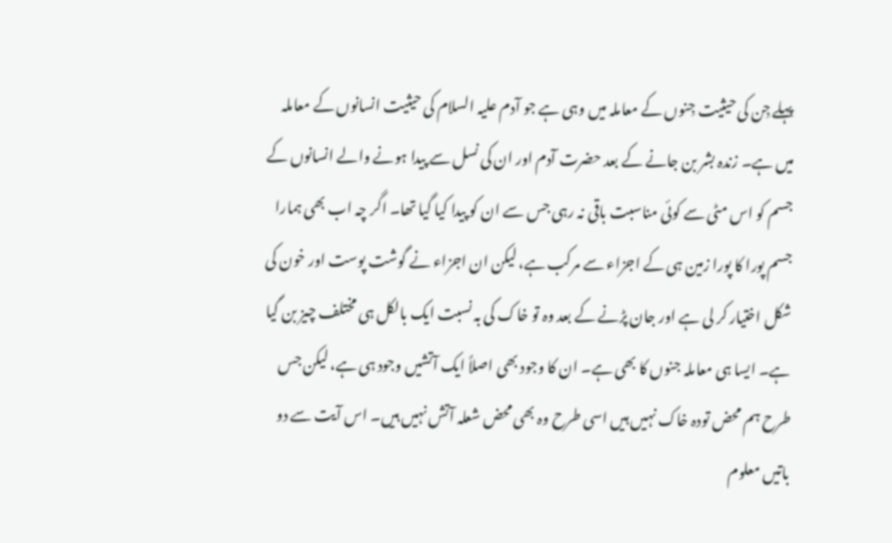پہلے جِن کی حیثیت جِنوں کے معاملہ میں وہی ہے جو آدم علیہ السلام کی حیثیت انسانوں کے معاملہ میں ہے۔ زندہ بشر بن جانے کے بعد حضرت آدم اور ان کی نسل سے پیدا ہونے والے انسانوں کے جسم کو اس مٹی سے کوئی مناسبت باقی نہ رہی جس سے ان کو پیدا کیا گیا تھا۔ اگر چہ اب بھی ہمارا جسم پورا کا پورا زمین ہی کے اجزاء سے مرکب ہے، لیکن ان اجزاء نے گوشت پوست اور خون کی شکل اختیار کر لی ہے اور جان پڑنے کے بعد وہ تو خاک کی بہ نسبت ایک بالکل ہی مختلف چیز بن گیا ہے۔ ایسا ہی معاملہ جنوں کا بھی ہے۔ ان کا وجود بھی اصلاً ایک آتشیں وجود ہی ہے، لیکن جس طرح ہم محض تودہ خاک نہیں ہیں اسی طرح وہ بھی محض شعلہ آتش نہیں ہیں۔ اس آیت سے دو باتیں معلوم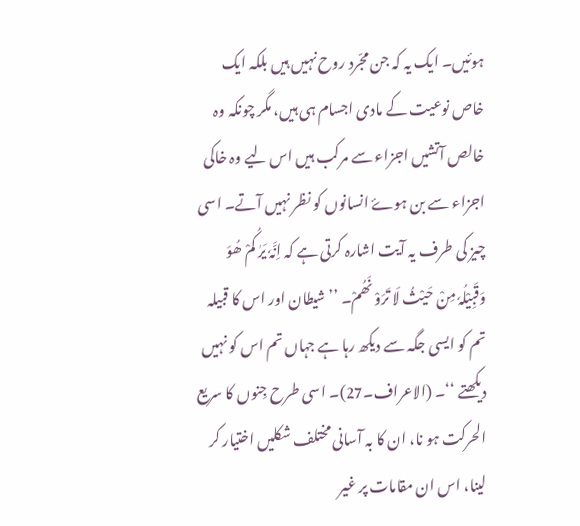ہوئیں۔ ایک یہ کہ جن مجّرد روح نہیں ہیں بلکہ ایک خاص نوعیت کے مادی اجسام ہی ہیں، مگر چونکہ وہ خالص آتشیں اجزاء سے مرکب ہیں اس لیے وہ خاکی اجزاء سے بن ہوۓ انسانوں کو نظر نہیں آتے۔ اسی چیز کی طرف یہ آیت اشارہ کرتی ہے کہ اِنَّہٗ یَرٰ کُمْ ھُوَ وَقَبِیْلُہٗ مِنْ حَیْثُ لَا تَرَوْ نَھُمْ۔ ’’شیطان اور اس کا قبیلہ تم کو ایسی جگہ سے دیکھ رہا ہے جہاں تم اس کو نہیں دیکھتے ‘‘۔ (الاعراف۔27)۔ اسی طرح جِنوں کا سریع الحرکت ہو نا، ان کا بہ آسانی مختلف شکلیں اختیار کر لینا، اس ان مقامات پر غیر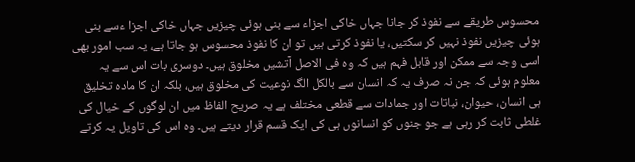محسوس طریقے سے نفوذ کر جانا جہاں خاکی اجزاء سے بنی ہوئی چیزیں جہاں خاکی اجزا ءسے بنی ہوئی چیزیں نفوذ نہیں کر سکتیں، یا نفوذ کرتی ہیں تو ان کا نفوذ محسوس ہو جاتا ہے، یہ سب امور بھی اسی وجہ سے ممکن اور قابل فہم ہیں کہ وہ فی الاصل آتشیں مخلوق ہیں۔ دوسری بات اس سے یہ معلوم ہوئی کہ جن نہ صرف یہ کہ انسان سے بالکل الگ نوعیت کی مخلوق ہیں، بلکہ ان کا مادہ تخلیق ہی انسان، حیوان، نباتات اور جمادات سے قطعی مختلف ہے یہ صریح الفاظ میں ان لوگوں کے خیال کی غلطی ثابت کر رہی ہے جو جنوں کو انسانوں ہی کی ایک قسم قرار دیتے ہیں۔ وہ اس کی تاویل یہ کرتے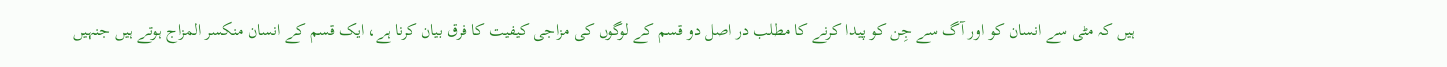ہیں کہ مٹی سے انسان کو اور آگ سے جِن کو پیدا کرنے کا مطلب در اصل دو قسم کے لوگوں کی مزاجی کیفیت کا فرق بیان کرنا ہے، ایک قسم کے انسان منکسر المزاج ہوتے ہیں جنہیں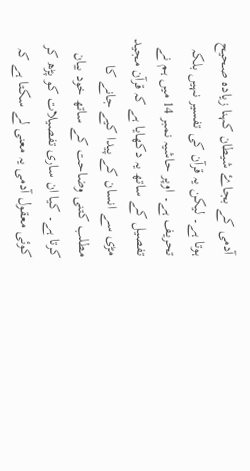آدمی کے بجاۓ شیطان کہنا زیادہ صحیح ہوتا ہے۔ لیکن یہ قرآن کی تفسیر نہیں بلکہ تحریف ہے۔ اوپر حاشیہ نمبر 14 میں ہم نے تفصیل کے ساتھ یہ دکھایا ہے کہ قرآن مجید مڑی سے انسان کے پیدا کیے جانے کا مطلب کتنی وضاحت کے ساتھ خود بیان کرتا ہے۔ کیا ان ساری تفصیلات کو پڑھ کر کوئی معقول آدمی یہ معنی لے سکتا ہے کہ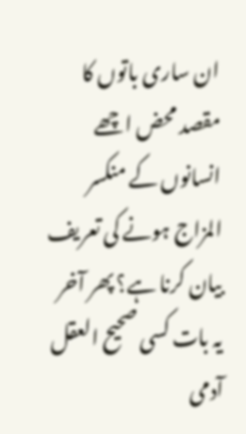ان ساری باتوں کا مقصد محض اچھے انسانوں کے منکسر المزاج ہونے کی تعریف بیان کرنا ہے؟ پھر آخر یہ بات کسی صحیح العقل آدمی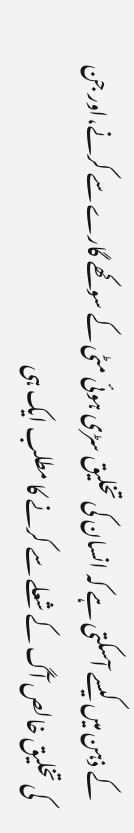کے ذہن میں کیسے آسکتی ہے کہ انسان کی تخلیق سڑی ہوئی مٹی کے سوکھے گارے سے کرنے،اور جن کی تخلیق خالص آگ کے شعلے سے کرنے کا مطلب ایک ہی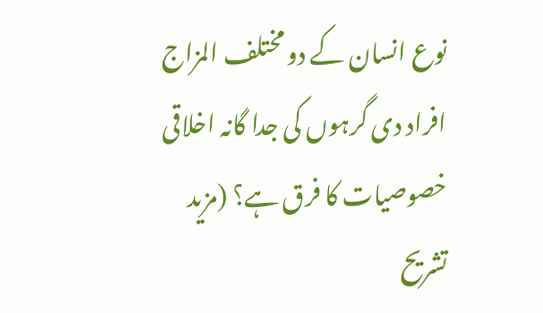نوع انسان کے دو مختلف المزاج افراد دی گرہوں کی جدا گانہ اخلاقی خصوصیات کا فرق ہے؟ (مزید تشریح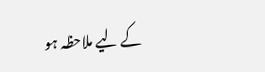کے لیے ملاحظہ ہو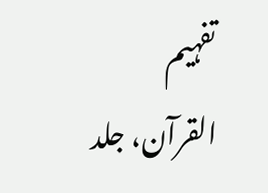تفہیم القرآن، جلد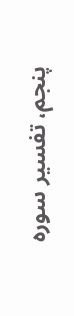پنجم، تفسیر سورہ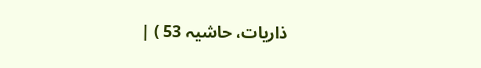ذاریات، حاشیہ 53 ) |